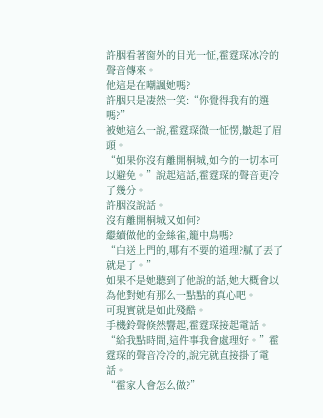許胭看著窗外的目光一怔,霍霆琛冰冷的聲音傳來。
他這是在嘲諷她嗎?
許胭只是凄然一笑:“你覺得我有的選嗎?”
被她這么一說,霍霆琛微一怔愣,皺起了眉頭。
“如果你沒有離開桐城,如今的一切本可以避免。”說起這話,霍霆琛的聲音更冷了幾分。
許胭沒說話。
沒有離開桐城又如何?
繼續做他的金絲雀,籠中鳥嗎?
“白送上門的,哪有不要的道理?膩了丟了就是了。”
如果不是她聽到了他說的話,她大概會以為他對她有那么一點點的真心吧。
可現實就是如此殘酷。
手機鈴聲倏然響起,霍霆琛接起電話。
“給我點時間,這件事我會處理好。”霍霆琛的聲音冷冷的,說完就直接掛了電話。
“霍家人會怎么做?”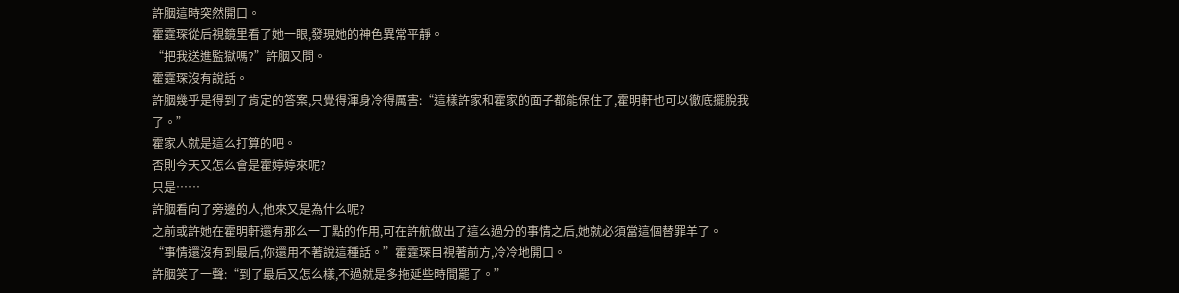許胭這時突然開口。
霍霆琛從后視鏡里看了她一眼,發現她的神色異常平靜。
“把我送進監獄嗎?”許胭又問。
霍霆琛沒有說話。
許胭幾乎是得到了肯定的答案,只覺得渾身冷得厲害:“這樣許家和霍家的面子都能保住了,霍明軒也可以徹底擺脫我了。”
霍家人就是這么打算的吧。
否則今天又怎么會是霍婷婷來呢?
只是……
許胭看向了旁邊的人,他來又是為什么呢?
之前或許她在霍明軒還有那么一丁點的作用,可在許航做出了這么過分的事情之后,她就必須當這個替罪羊了。
“事情還沒有到最后,你還用不著說這種話。”霍霆琛目視著前方,冷冷地開口。
許胭笑了一聲:“到了最后又怎么樣,不過就是多拖延些時間罷了。”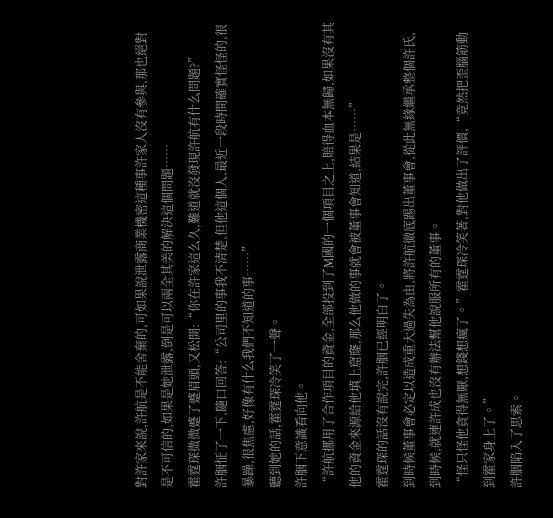對許家來說,許航是不能舍棄的,可如果說泄露商業機密這種事許家人沒有參與,那也絕對是不可信的,如果是她泄露,倒是可以兩全其美的解決這個問題……
霍霆琛微微蹙了蹙眉頭,又松開:“你在許家這么久,難道就沒發現許航有什么問題?”
許胭怔了一下,隨口回答:“公司里的事我不清楚,但他這個人,最近一段時間確實怪怪的,很暴躁,很焦慮,好像有什么我們不知道的事……”
聽到她的話,霍霆琛冷笑了一聲。
許胭下意識看向他。
“許航挪用了合作項目的資金,全部投到了M國的一個項目之上,賠得血本無歸,如果沒有其他的資金來源給他填上窟窿,那么他做的事就會被董事會知道,結果是……”
霍霆琛的話沒有說完,許胭已經明白了。
到時候董事會必定以造成重大過失為由,將許航徹底踢出董事會,從此無緣繼承整個許氏,到時候,就連許成也沒有辦法幫他說服所有的董事。
“怪只怪他貪得無厭,想錢想瘋了。”霍霆琛冷笑著,對他做出了評價,“竟然把歪腦筋動到霍家身上了。”
許胭陷入了思索。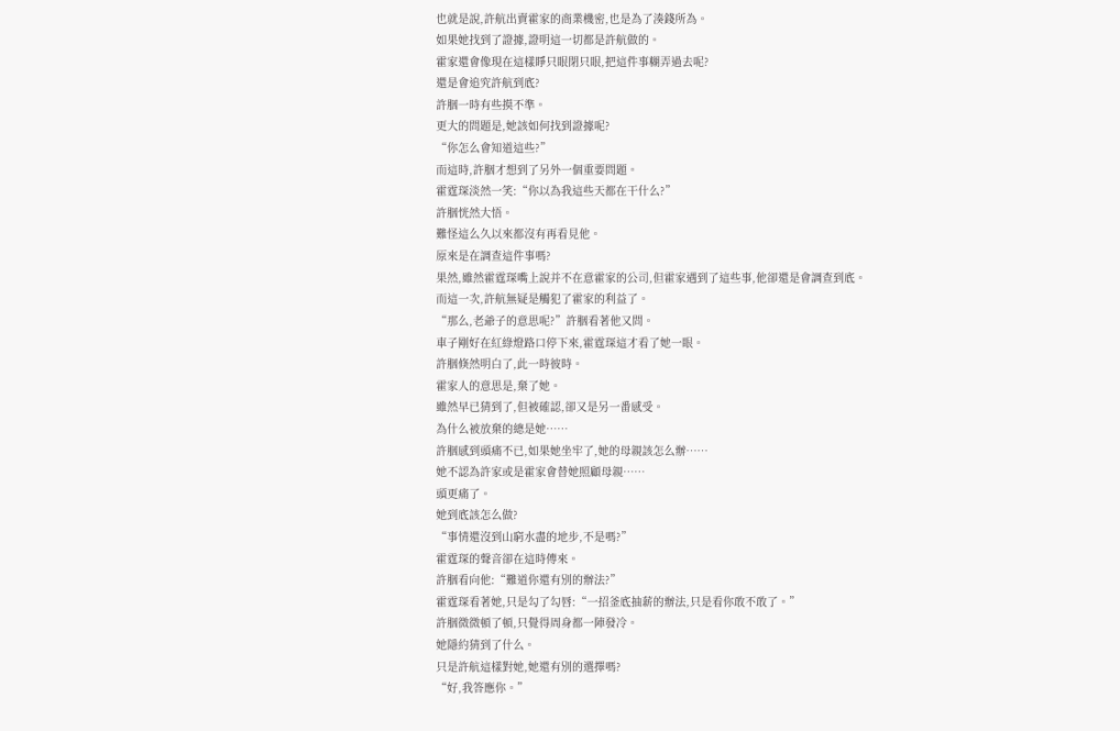也就是說,許航出賣霍家的商業機密,也是為了湊錢所為。
如果她找到了證據,證明這一切都是許航做的。
霍家還會像現在這樣睜只眼閉只眼,把這件事糊弄過去呢?
還是會追究許航到底?
許胭一時有些摸不準。
更大的問題是,她該如何找到證據呢?
“你怎么會知道這些?”
而這時,許胭才想到了另外一個重要問題。
霍霆琛淡然一笑:“你以為我這些天都在干什么?”
許胭恍然大悟。
難怪這么久以來都沒有再看見他。
原來是在調查這件事嗎?
果然,雖然霍霆琛嘴上說并不在意霍家的公司,但霍家遇到了這些事,他卻還是會調查到底。
而這一次,許航無疑是觸犯了霍家的利益了。
“那么,老爺子的意思呢?”許胭看著他又問。
車子剛好在紅綠燈路口停下來,霍霆琛這才看了她一眼。
許胭倏然明白了,此一時彼時。
霍家人的意思是,棄了她。
雖然早已猜到了,但被確認,卻又是另一番感受。
為什么被放棄的總是她……
許胭感到頭痛不已,如果她坐牢了,她的母親該怎么辦……
她不認為許家或是霍家會替她照顧母親……
頭更痛了。
她到底該怎么做?
“事情還沒到山窮水盡的地步,不是嗎?”
霍霆琛的聲音卻在這時傳來。
許胭看向他:“難道你還有別的辦法?”
霍霆琛看著她,只是勾了勾唇:“一招釜底抽薪的辦法,只是看你敢不敢了。”
許胭微微頓了頓,只覺得周身都一陣發冷。
她隱約猜到了什么。
只是許航這樣對她,她還有別的選擇嗎?
“好,我答應你。”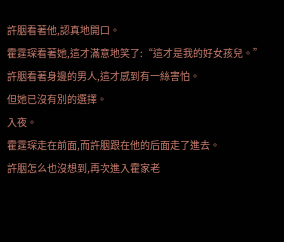許胭看著他,認真地開口。
霍霆琛看著她,這才滿意地笑了:“這才是我的好女孩兒。”
許胭看著身邊的男人,這才感到有一絲害怕。
但她已沒有別的選擇。
入夜。
霍霆琛走在前面,而許胭跟在他的后面走了進去。
許胭怎么也沒想到,再次進入霍家老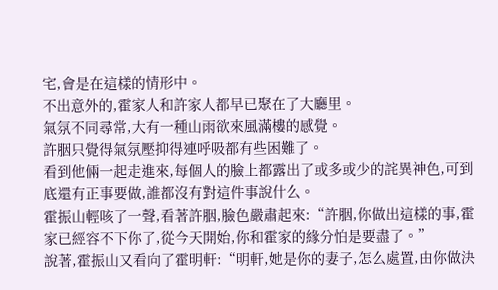宅,會是在這樣的情形中。
不出意外的,霍家人和許家人都早已聚在了大廳里。
氣氛不同尋常,大有一種山雨欲來風滿樓的感覺。
許胭只覺得氣氛壓抑得連呼吸都有些困難了。
看到他倆一起走進來,每個人的臉上都露出了或多或少的詫異神色,可到底還有正事要做,誰都沒有對這件事說什么。
霍振山輕咳了一聲,看著許胭,臉色嚴肅起來:“許胭,你做出這樣的事,霍家已經容不下你了,從今天開始,你和霍家的緣分怕是要盡了。”
說著,霍振山又看向了霍明軒:“明軒,她是你的妻子,怎么處置,由你做決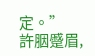定。”
許胭蹙眉,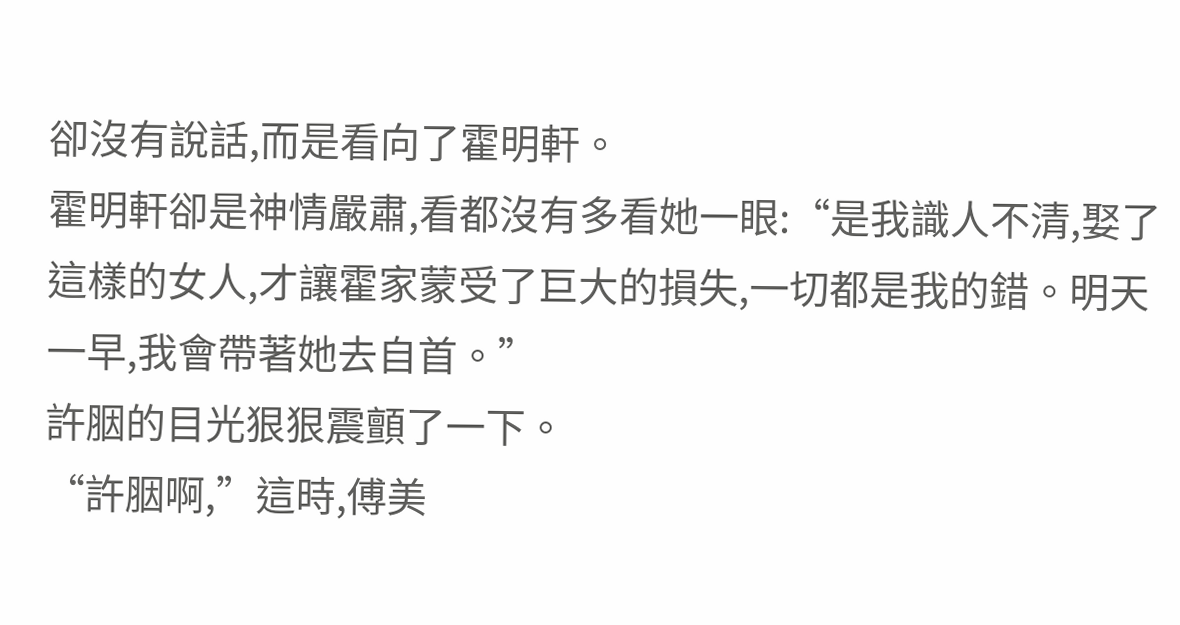卻沒有說話,而是看向了霍明軒。
霍明軒卻是神情嚴肅,看都沒有多看她一眼:“是我識人不清,娶了這樣的女人,才讓霍家蒙受了巨大的損失,一切都是我的錯。明天一早,我會帶著她去自首。”
許胭的目光狠狠震顫了一下。
“許胭啊,”這時,傅美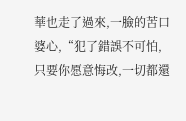華也走了過來,一臉的苦口婆心,“犯了錯誤不可怕,只要你愿意悔改,一切都還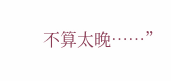不算太晚……”